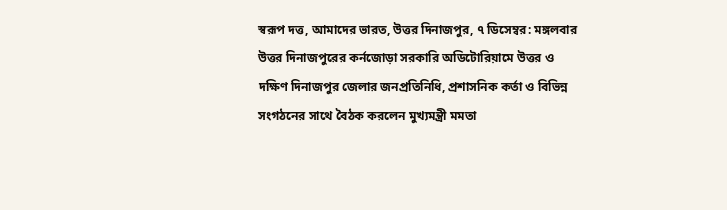স্বরূপ দত্ত, আমাদের ভারত, উত্তর দিনাজপুর, ৭ ডিসেম্বর: মঙ্গলবার উত্তর দিনাজপুরের কর্নজোড়া সরকারি অডিটোরিয়ামে উত্তর ও দক্ষিণ দিনাজপুর জেলার জনপ্রতিনিধি, প্রশাসনিক কর্তা ও বিভিন্ন সংগঠনের সাথে বৈঠক করলেন মুখ্যমন্ত্রী মমতা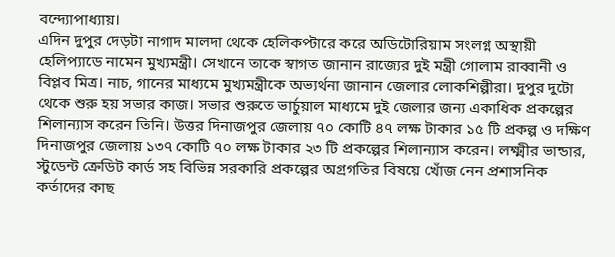বন্দ্যোপাধ্যায়।
এদিন দুপুর দেড়টা নাগাদ মালদা থেকে হেলিকপ্টারে করে অডিটোরিয়াম সংলগ্ন অস্থায়ী হেলিপ্যাডে নামেন মুখ্যমন্ত্রী। সেখানে তাকে স্বাগত জানান রাজ্যের দুই মন্ত্রী গোলাম রাব্বানী ও বিপ্লব মিত্র। নাচ, গানের মাধ্যমে মুখ্যমন্ত্রীকে অভ্যর্থনা জানান জেলার লোকশিল্পীরা। দুপুর দুটো থেকে শুরু হয় সভার কাজ। সভার শুরুতে ভার্চুয়াল মাধ্যমে দুই জেলার জন্য একাধিক প্রকল্পের শিলান্যাস করেন তিনি। উত্তর দিনাজপুর জেলায় ৭০ কোটি ৪৭ লক্ষ টাকার ১৫ টি প্রকল্প ও দক্ষিণ দিনাজপুর জেলায় ১৩৭ কোটি ৭০ লক্ষ টাকার ২৩ টি প্রকল্পের শিলান্যাস করেন। লক্ষ্মীর ভান্ডার, স্টুডেন্ট ক্রেডিট কার্ড সহ বিভিন্ন সরকারি প্রকল্পের অগ্রগতির বিষয়ে খোঁজ নেন প্রশাসনিক কর্তাদের কাছ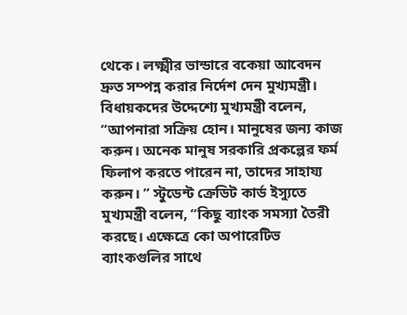থেকে। লক্ষ্মীর ভান্ডারে বকেয়া আবেদন দ্রুত সম্পন্ন করার নির্দেশ দেন মুখ্যমন্ত্রী। বিধায়কদের উদ্দেশ্যে মুখ্যমন্ত্রী বলেন, “আপনারা সক্রিয় হোন। মানুষের জন্য কাজ করুন। অনেক মানুষ সরকারি প্রকল্পের ফর্ম ফিলাপ করতে পারেন না, তাদের সাহায্য করুন। ” স্টুডেন্ট ক্রেডিট কার্ড ইস্যুতে মুখ্যমন্ত্রী বলেন, “কিছু ব্যাংক সমস্যা তৈরী করছে। এক্ষেত্রে কো অপারেটিভ ব্যাংকগুলির সাথে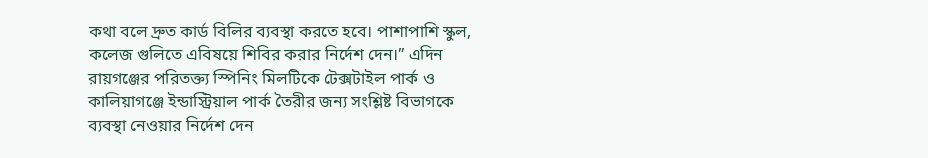কথা বলে দ্রুত কার্ড বিলির ব্যবস্থা করতে হবে। পাশাপাশি স্কুল, কলেজ গুলিতে এবিষয়ে শিবির করার নির্দেশ দেন।” এদিন রায়গঞ্জের পরিতক্ত্য স্পিনিং মিলটিকে টেক্সটাইল পার্ক ও কালিয়াগঞ্জে ইন্ডাস্ট্রিয়াল পার্ক তৈরীর জন্য সংশ্লিষ্ট বিভাগকে ব্যবস্থা নেওয়ার নির্দেশ দেন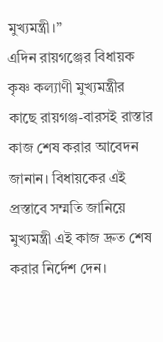মুখ্যমন্ত্রী।”
এদিন রায়গঞ্জের বিধায়ক কৃষ্ণ কল্যাণী মুখ্যমন্ত্রীর কাছে রায়গঞ্জ-বারসই রাস্তার কাজ শেষ করার আবেদন জানান। বিধায়কের এই প্রস্তাবে সম্মতি জানিয়ে মুখ্যমন্ত্রী এই কাজ দ্রুত শেষ করার নির্দেশ দেন।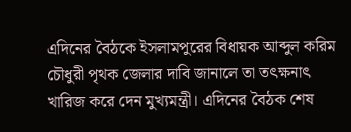এদিনের বৈঠকে ইসলামপুরের বিধায়ক আব্দুল করিম চৌধুরী পৃথক জেলার দাবি জানালে তা তৎক্ষনাৎ খারিজ করে দেন মুখ্যমন্ত্রী। এদিনের বৈঠক শেষ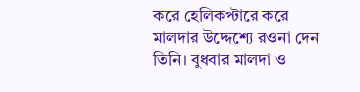করে হেলিকপ্টারে করে মালদার উদ্দেশ্যে রওনা দেন তিনি। বুধবার মালদা ও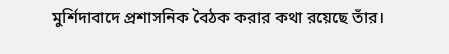মুর্শিদাবাদে প্রশাসনিক বৈঠক করার কথা রয়েছে তাঁর।